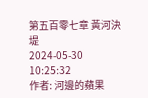第五百零七章 黃河決堤
2024-05-30 10:25:32
作者: 河邊的蘋果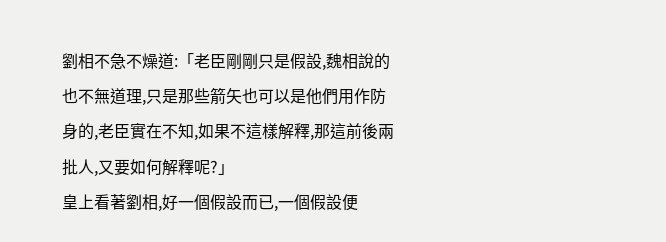劉相不急不燥道:「老臣剛剛只是假設,魏相說的也不無道理,只是那些箭矢也可以是他們用作防身的,老臣實在不知,如果不這樣解釋,那這前後兩批人,又要如何解釋呢?」
皇上看著劉相,好一個假設而已,一個假設便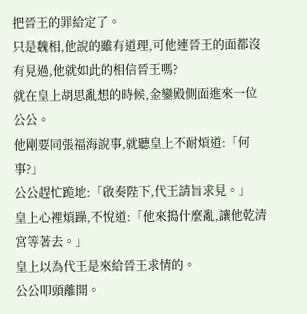把晉王的罪給定了。
只是魏相,他說的雖有道理,可他連晉王的面都沒有見過,他就如此的相信晉王嗎?
就在皇上胡思亂想的時候,金鑾殿側面進來一位公公。
他剛要同張福海說事,就聽皇上不耐煩道:「何事?」
公公趕忙跪地:「啟奏陛下,代王請旨求見。」
皇上心裡煩躁,不悅道:「他來搗什麼亂,讓他乾清宮等著去。」
皇上以為代王是來給晉王求情的。
公公叩頭離開。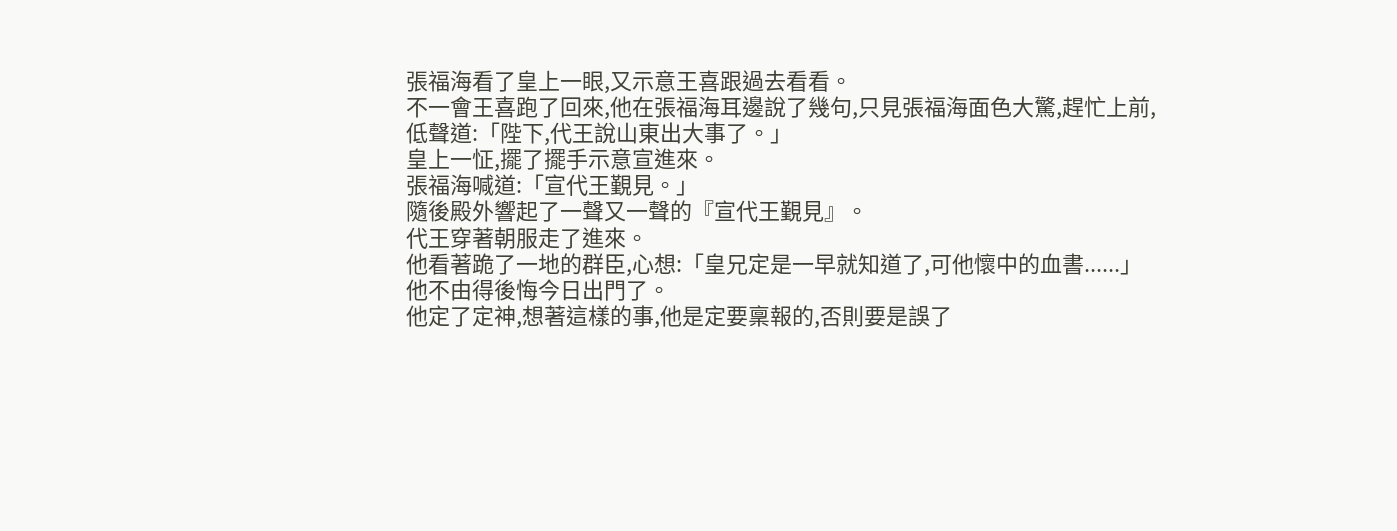張福海看了皇上一眼,又示意王喜跟過去看看。
不一會王喜跑了回來,他在張福海耳邊說了幾句,只見張福海面色大驚,趕忙上前,低聲道:「陛下,代王說山東出大事了。」
皇上一怔,擺了擺手示意宣進來。
張福海喊道:「宣代王覲見。」
隨後殿外響起了一聲又一聲的『宣代王覲見』。
代王穿著朝服走了進來。
他看著跪了一地的群臣,心想:「皇兄定是一早就知道了,可他懷中的血書......」
他不由得後悔今日出門了。
他定了定神,想著這樣的事,他是定要稟報的,否則要是誤了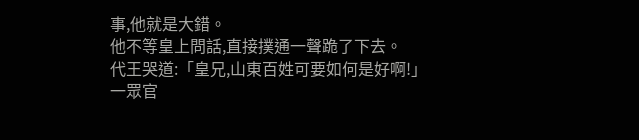事,他就是大錯。
他不等皇上問話,直接撲通一聲跪了下去。
代王哭道:「皇兄,山東百姓可要如何是好啊!」
一眾官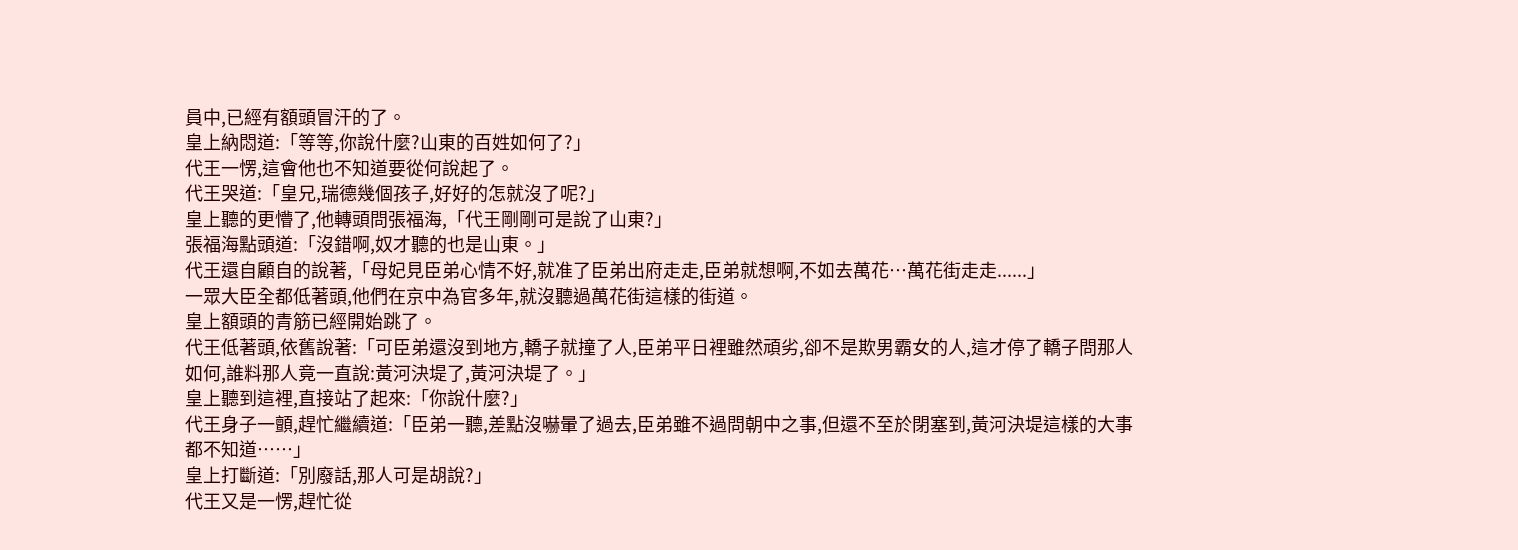員中,已經有額頭冒汗的了。
皇上納悶道:「等等,你說什麼?山東的百姓如何了?」
代王一愣,這會他也不知道要從何說起了。
代王哭道:「皇兄,瑞德幾個孩子,好好的怎就沒了呢?」
皇上聽的更懵了,他轉頭問張福海,「代王剛剛可是說了山東?」
張福海點頭道:「沒錯啊,奴才聽的也是山東。」
代王還自顧自的說著,「母妃見臣弟心情不好,就准了臣弟出府走走,臣弟就想啊,不如去萬花…萬花街走走......」
一眾大臣全都低著頭,他們在京中為官多年,就沒聽過萬花街這樣的街道。
皇上額頭的青筋已經開始跳了。
代王低著頭,依舊說著:「可臣弟還沒到地方,轎子就撞了人,臣弟平日裡雖然頑劣,卻不是欺男霸女的人,這才停了轎子問那人如何,誰料那人竟一直說:黃河決堤了,黃河決堤了。」
皇上聽到這裡,直接站了起來:「你說什麼?」
代王身子一顫,趕忙繼續道:「臣弟一聽,差點沒嚇暈了過去,臣弟雖不過問朝中之事,但還不至於閉塞到,黃河決堤這樣的大事都不知道……」
皇上打斷道:「別廢話,那人可是胡說?」
代王又是一愣,趕忙從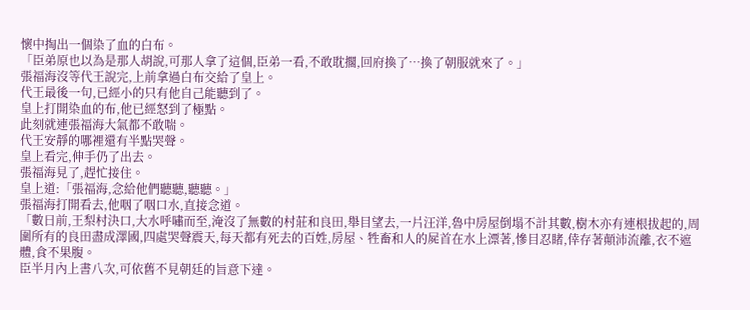懷中掏出一個染了血的白布。
「臣弟原也以為是那人胡說,可那人拿了這個,臣弟一看,不敢耽擱,回府換了…換了朝服就來了。」
張福海沒等代王說完,上前拿過白布交給了皇上。
代王最後一句,已經小的只有他自己能聽到了。
皇上打開染血的布,他已經怒到了極點。
此刻就連張福海大氣都不敢喘。
代王安靜的哪裡還有半點哭聲。
皇上看完,伸手仍了出去。
張福海見了,趕忙接住。
皇上道:「張福海,念給他們聽聽,聽聽。」
張福海打開看去,他咽了咽口水,直接念道。
「數日前,王梨村決口,大水呼嘯而至,淹沒了無數的村莊和良田,舉目望去,一片汪洋,魯中房屋倒塌不計其數,樹木亦有連根拔起的,周圍所有的良田盡成澤國,四處哭聲震天,每天都有死去的百姓,房屋、牲畜和人的屍首在水上漂著,慘目忍睹,倖存著顛沛流離,衣不遮體,食不果腹。
臣半月內上書八次,可依舊不見朝廷的旨意下達。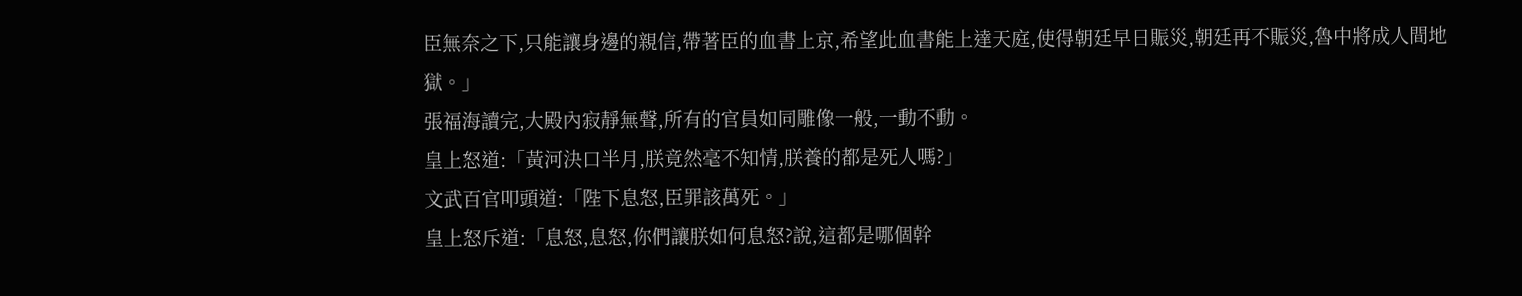臣無奈之下,只能讓身邊的親信,帶著臣的血書上京,希望此血書能上達天庭,使得朝廷早日賑災,朝廷再不賑災,魯中將成人間地獄。」
張福海讀完,大殿內寂靜無聲,所有的官員如同雕像一般,一動不動。
皇上怒道:「黃河決口半月,朕竟然毫不知情,朕養的都是死人嗎?」
文武百官叩頭道:「陛下息怒,臣罪該萬死。」
皇上怒斥道:「息怒,息怒,你們讓朕如何息怒?說,這都是哪個幹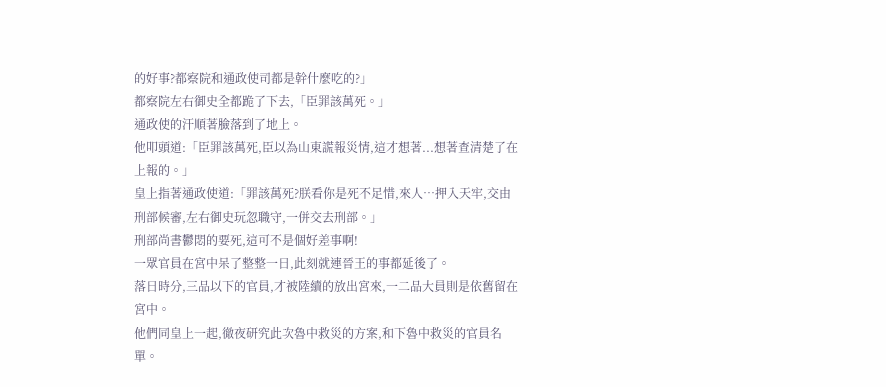的好事?都察院和通政使司都是幹什麼吃的?」
都察院左右御史全都跪了下去,「臣罪該萬死。」
通政使的汗順著臉落到了地上。
他叩頭道:「臣罪該萬死,臣以為山東謊報災情,這才想著...想著查清楚了在上報的。」
皇上指著通政使道:「罪該萬死?朕看你是死不足惜,來人…押入天牢,交由刑部候審,左右御史玩忽職守,一併交去刑部。」
刑部尚書鬱悶的要死,這可不是個好差事啊!
一眾官員在宮中呆了整整一日,此刻就連晉王的事都延後了。
落日時分,三品以下的官員,才被陸續的放出宮來,一二品大員則是依舊留在宮中。
他們同皇上一起,徹夜研究此次魯中救災的方案,和下魯中救災的官員名單。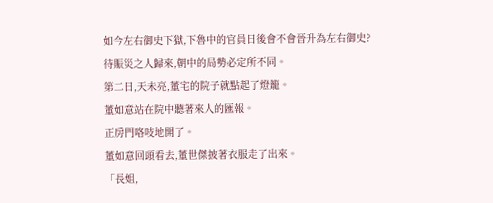如今左右御史下獄,下魯中的官員日後會不會晉升為左右御史?
待賑災之人歸來,朝中的局勢必定所不同。
第二日,天未亮,董宅的院子就點起了燈籠。
董如意站在院中聽著來人的匯報。
正房門咯吱地開了。
董如意回頭看去,董世傑披著衣服走了出來。
「長姐,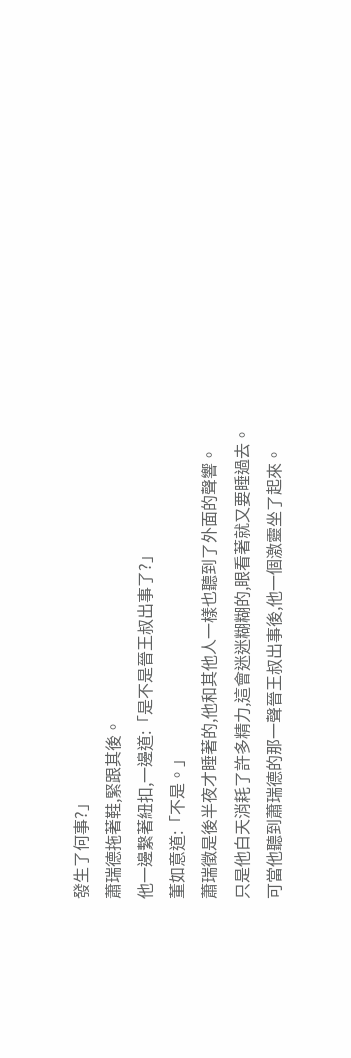發生了何事?」
蕭瑞德拖著鞋,緊跟其後。
他一邊繫著紐扣,一邊道:「是不是晉王叔出事了?」
董如意道:「不是。」
蕭瑞徵是後半夜才睡著的,他和其他人一樣也聽到了外面的聲響。
只是他白天消耗了許多精力,這會迷迷糊糊的,眼看著就又要睡過去。
可當他聽到蕭瑞德的那一聲晉王叔出事後,他一個激靈坐了起來。